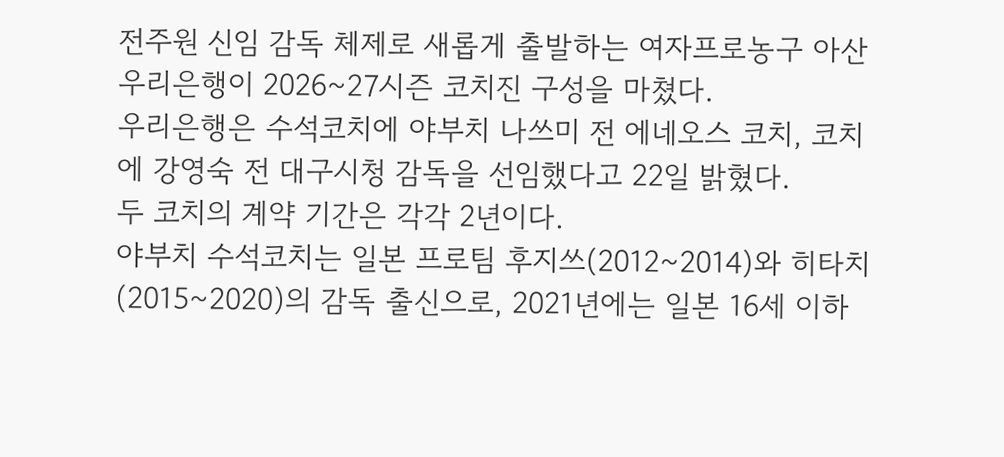전주원 신임 감독 체제로 새롭게 출발하는 여자프로농구 아산 우리은행이 2026~27시즌 코치진 구성을 마쳤다.
우리은행은 수석코치에 야부치 나쓰미 전 에네오스 코치, 코치에 강영숙 전 대구시청 감독을 선임했다고 22일 밝혔다.
두 코치의 계약 기간은 각각 2년이다.
야부치 수석코치는 일본 프로팀 후지쓰(2012~2014)와 히타치(2015~2020)의 감독 출신으로, 2021년에는 일본 16세 이하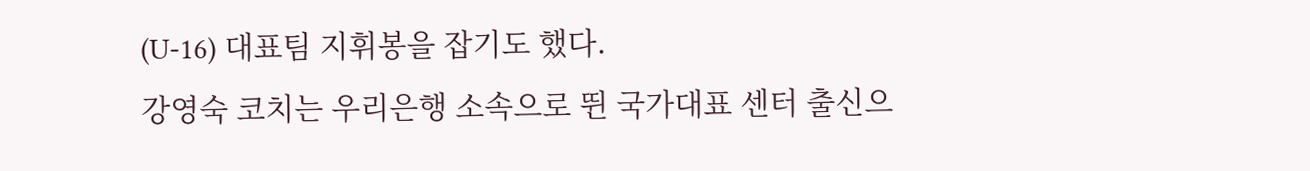(U-16) 대표팀 지휘봉을 잡기도 했다.
강영숙 코치는 우리은행 소속으로 뛴 국가대표 센터 출신으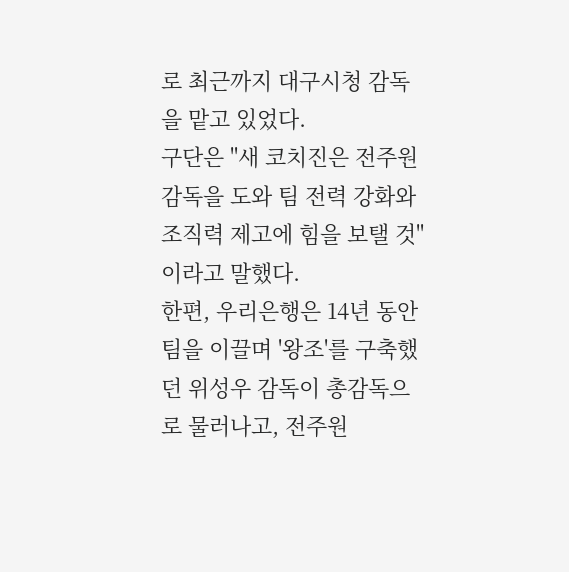로 최근까지 대구시청 감독을 맡고 있었다.
구단은 "새 코치진은 전주원 감독을 도와 팀 전력 강화와 조직력 제고에 힘을 보탤 것"이라고 말했다.
한편, 우리은행은 14년 동안 팀을 이끌며 '왕조'를 구축했던 위성우 감독이 총감독으로 물러나고, 전주원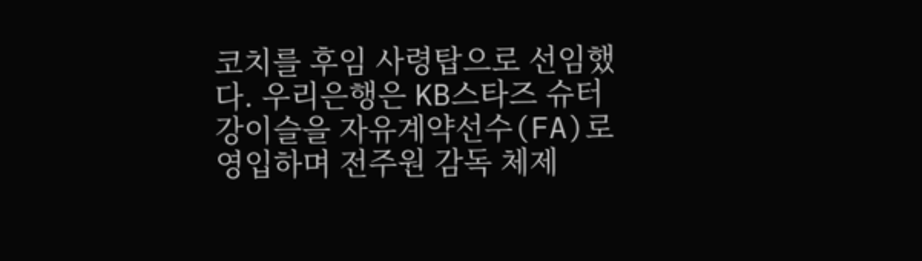코치를 후임 사령탑으로 선임했다. 우리은행은 KB스타즈 슈터 강이슬을 자유계약선수(FA)로 영입하며 전주원 감독 체제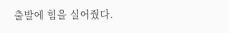출발에 힘을 실어줬다.